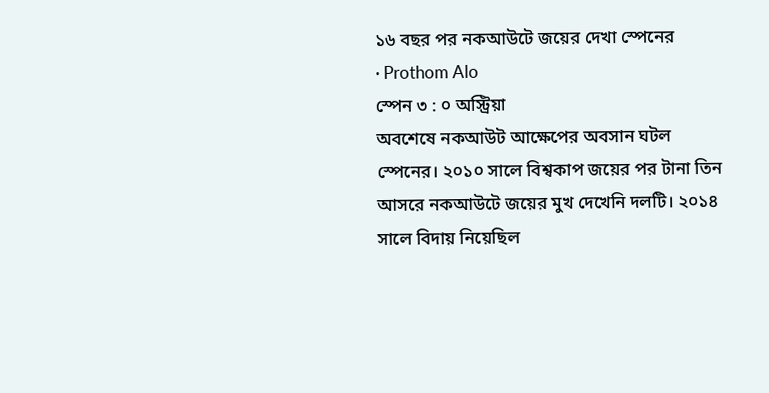১৬ বছর পর নকআউটে জয়ের দেখা স্পেনের
· Prothom Alo
স্পেন ৩ : ০ অস্ট্রিয়া
অবশেষে নকআউট আক্ষেপের অবসান ঘটল স্পেনের। ২০১০ সালে বিশ্বকাপ জয়ের পর টানা তিন আসরে নকআউটে জয়ের মুখ দেখেনি দলটি। ২০১৪ সালে বিদায় নিয়েছিল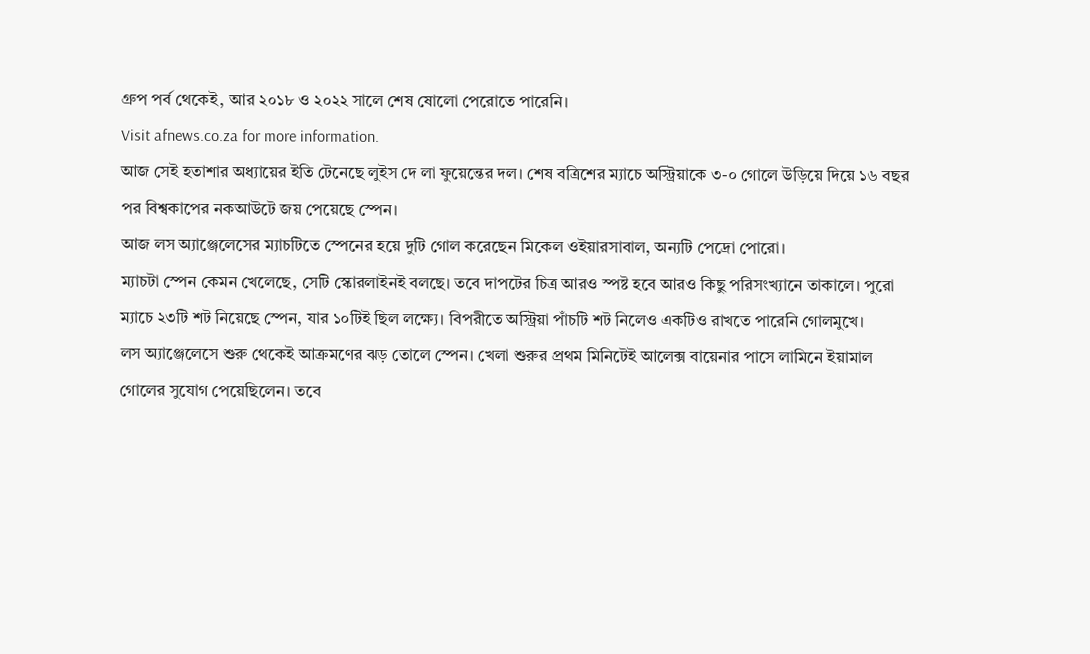গ্রুপ পর্ব থেকেই, আর ২০১৮ ও ২০২২ সালে শেষ ষোলো পেরোতে পারেনি।
Visit afnews.co.za for more information.
আজ সেই হতাশার অধ্যায়ের ইতি টেনেছে লুইস দে লা ফুয়েন্তের দল। শেষ বত্রিশের ম্যাচে অস্ট্রিয়াকে ৩-০ গোলে উড়িয়ে দিয়ে ১৬ বছর পর বিশ্বকাপের নকআউটে জয় পেয়েছে স্পেন।
আজ লস অ্যাঞ্জেলেসের ম্যাচটিতে স্পেনের হয়ে দুটি গোল করেছেন মিকেল ওইয়ারসাবাল, অন্যটি পেদ্রো পোরো।
ম্যাচটা স্পেন কেমন খেলেছে, সেটি স্কোরলাইনই বলছে। তবে দাপটের চিত্র আরও স্পষ্ট হবে আরও কিছু পরিসংখ্যানে তাকালে। পুরো ম্যাচে ২৩টি শট নিয়েছে স্পেন, যার ১০টিই ছিল লক্ষ্যে। বিপরীতে অস্ট্রিয়া পাঁচটি শট নিলেও একটিও রাখতে পারেনি গোলমুখে।
লস অ্যাঞ্জেলেসে শুরু থেকেই আক্রমণের ঝড় তোলে স্পেন। খেলা শুরুর প্রথম মিনিটেই আলেক্স বায়েনার পাসে লামিনে ইয়ামাল গোলের সুযোগ পেয়েছিলেন। তবে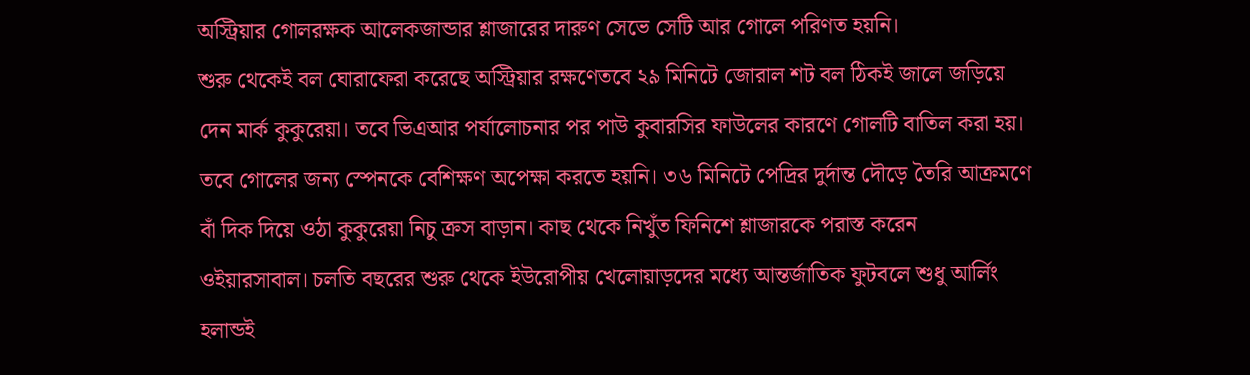অস্ট্রিয়ার গোলরক্ষক আলেকজান্ডার শ্লাজারের দারুণ সেভে সেটি আর গোলে পরিণত হয়নি।
শুরু থেকেই বল ঘোরাফেরা করেছে অস্ট্রিয়ার রক্ষণেতবে ২৯ মিনিটে জোরাল শট বল ঠিকই জালে জড়িয়ে দেন মার্ক কুকুরেয়া। তবে ভিএআর পর্যালোচনার পর পাউ কুবারসির ফাউলের কারণে গোলটি বাতিল করা হয়।
তবে গোলের জন্য স্পেনকে বেশিক্ষণ অপেক্ষা করতে হয়নি। ৩৬ মিনিটে পেদ্রির দুর্দান্ত দৌড়ে তৈরি আক্রমণে বাঁ দিক দিয়ে ওঠা কুকুরেয়া নিচু ক্রস বাড়ান। কাছ থেকে নিখুঁত ফিনিশে শ্লাজারকে পরাস্ত করেন ওইয়ারসাবাল। চলতি বছরের শুরু থেকে ইউরোপীয় খেলোয়াড়দের মধ্যে আন্তর্জাতিক ফুটবলে শুধু আর্লিং হলান্ডই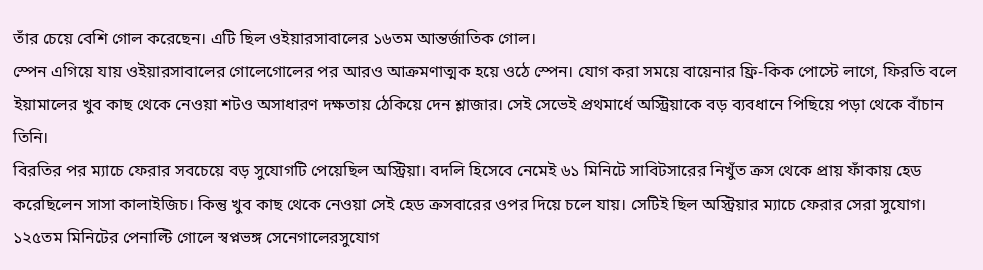তাঁর চেয়ে বেশি গোল করেছেন। এটি ছিল ওইয়ারসাবালের ১৬তম আন্তর্জাতিক গোল।
স্পেন এগিয়ে যায় ওইয়ারসাবালের গোলেগোলের পর আরও আক্রমণাত্মক হয়ে ওঠে স্পেন। যোগ করা সময়ে বায়েনার ফ্রি-কিক পোস্টে লাগে, ফিরতি বলে ইয়ামালের খুব কাছ থেকে নেওয়া শটও অসাধারণ দক্ষতায় ঠেকিয়ে দেন শ্লাজার। সেই সেভেই প্রথমার্ধে অস্ট্রিয়াকে বড় ব্যবধানে পিছিয়ে পড়া থেকে বাঁচান তিনি।
বিরতির পর ম্যাচে ফেরার সবচেয়ে বড় সুযোগটি পেয়েছিল অস্ট্রিয়া। বদলি হিসেবে নেমেই ৬১ মিনিটে সাবিটসারের নিখুঁত ক্রস থেকে প্রায় ফাঁকায় হেড করেছিলেন সাসা কালাইজিচ। কিন্তু খুব কাছ থেকে নেওয়া সেই হেড ক্রসবারের ওপর দিয়ে চলে যায়। সেটিই ছিল অস্ট্রিয়ার ম্যাচে ফেরার সেরা সুযোগ।
১২৫তম মিনিটের পেনাল্টি গোলে স্বপ্নভঙ্গ সেনেগালেরসুযোগ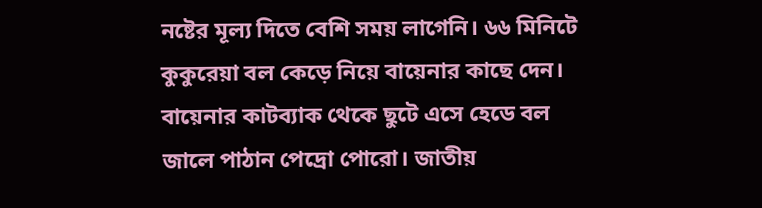নষ্টের মূল্য দিতে বেশি সময় লাগেনি। ৬৬ মিনিটে কুকুরেয়া বল কেড়ে নিয়ে বায়েনার কাছে দেন। বায়েনার কাটব্যাক থেকে ছুটে এসে হেডে বল জালে পাঠান পেদ্রো পোরো। জাতীয়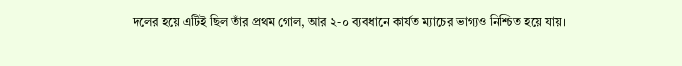দলের হয়ে এটিই ছিল তাঁর প্রথম গোল, আর ২-০ ব্যবধানে কার্যত ম্যাচের ভাগ্যও নিশ্চিত হয়ে যায়।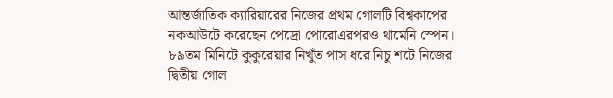আন্তর্জাতিক ক্যারিয়ারের নিজের প্রথম গোলটি বিশ্বকাপের নকআউটে করেছেন পেদ্রো পোরোএরপরও থামেনি স্পেন। ৮৯তম মিনিটে কুকুরেয়ার নিখুঁত পাস ধরে নিচু শটে নিজের দ্বিতীয় গোল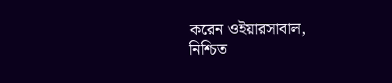করেন ওইয়ারসাবাল, নিশ্চিত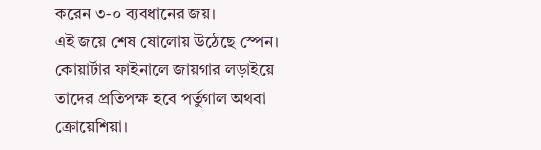করেন ৩-০ ব্যবধানের জয়।
এই জয়ে শেষ ষোলোয় উঠেছে স্পেন। কোয়ার্টার ফাইনালে জায়গার লড়াইয়ে তাদের প্রতিপক্ষ হবে পর্তুগাল অথবা ক্রোয়েশিয়া।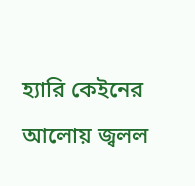হ্যারি কেইনের আলোয় জ্বলল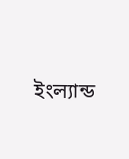ইংল্যান্ড